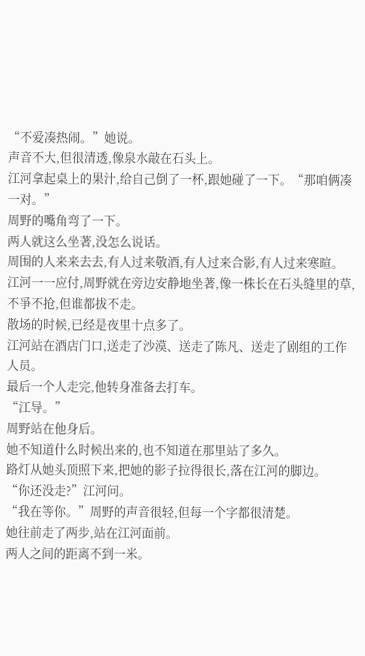“不爱凑热闹。”她说。
声音不大,但很清透,像泉水敲在石头上。
江河拿起桌上的果汁,给自己倒了一杯,跟她碰了一下。“那咱俩凑一对。”
周野的嘴角弯了一下。
两人就这么坐著,没怎么说话。
周围的人来来去去,有人过来敬酒,有人过来合影,有人过来寒暄。
江河一一应付,周野就在旁边安静地坐著,像一株长在石头缝里的草,不爭不抢,但谁都拔不走。
散场的时候,已经是夜里十点多了。
江河站在酒店门口,送走了沙漠、送走了陈凡、送走了剧组的工作人员。
最后一个人走完,他转身准备去打车。
“江导。”
周野站在他身后。
她不知道什么时候出来的,也不知道在那里站了多久。
路灯从她头顶照下来,把她的影子拉得很长,落在江河的脚边。
“你还没走?”江河问。
“我在等你。”周野的声音很轻,但每一个字都很清楚。
她往前走了两步,站在江河面前。
两人之间的距离不到一米。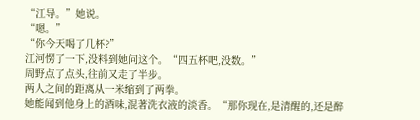“江导。”她说。
“嗯。”
“你今天喝了几杯?”
江河愣了一下,没料到她问这个。“四五杯吧,没数。”
周野点了点头,往前又走了半步。
两人之间的距离从一米缩到了两拳。
她能闻到他身上的酒味,混著洗衣液的淡香。“那你现在,是清醒的,还是醉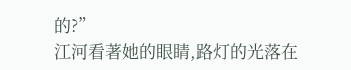的?”
江河看著她的眼睛,路灯的光落在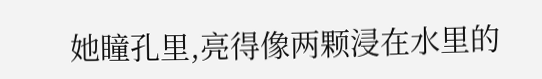她瞳孔里,亮得像两颗浸在水里的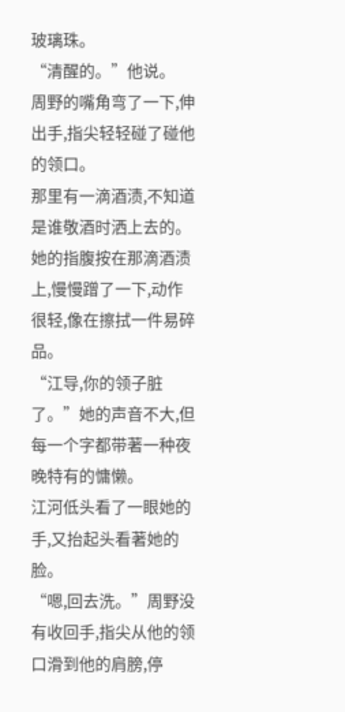玻璃珠。
“清醒的。”他说。
周野的嘴角弯了一下,伸出手,指尖轻轻碰了碰他的领口。
那里有一滴酒渍,不知道是谁敬酒时洒上去的。
她的指腹按在那滴酒渍上,慢慢蹭了一下,动作很轻,像在擦拭一件易碎品。
“江导,你的领子脏了。”她的声音不大,但每一个字都带著一种夜晚特有的慵懒。
江河低头看了一眼她的手,又抬起头看著她的脸。
“嗯,回去洗。”周野没有收回手,指尖从他的领口滑到他的肩膀,停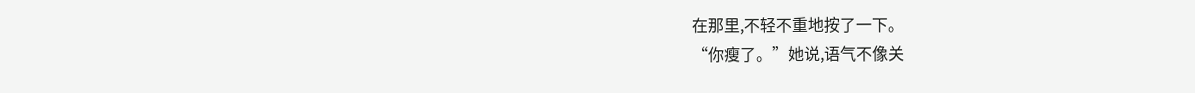在那里,不轻不重地按了一下。
“你瘦了。”她说,语气不像关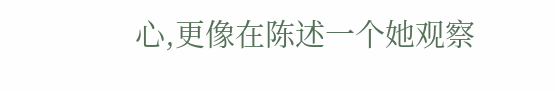心,更像在陈述一个她观察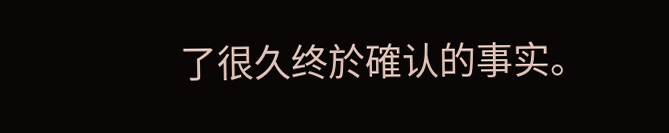了很久终於確认的事实。